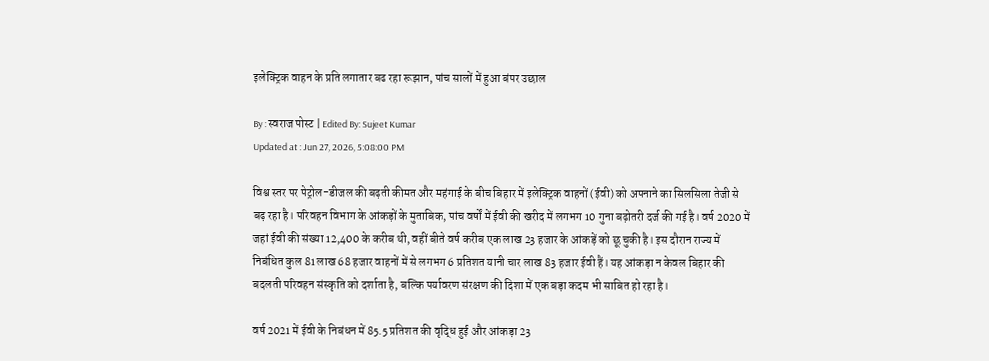इलेक्ट्रिक वाहन के प्रति लगातार बढ रहा रूझान, पांच सालों में हुआ बंपर उछाल

By : स्वराज पोस्ट | Edited By: Sujeet Kumar
Updated at : Jun 27, 2026, 5:08:00 PM

विश्व स्तर पर पेट्रोल-डीजल की बढ़ती कीमत और महंगाई के बीच बिहार में इलेक्ट्रिक वाहनों (ईवी) को अपनाने का सिलसिला तेजी से बढ़ रहा है। परिवहन विभाग के आंकड़ों के मुताबिक, पांच वर्षों में ईवी की खरीद में लगभग 10 गुना बढ़ोतरी दर्ज की गई है। वर्ष 2020 में जहां ईवी की संख्या 12,400 के करीब थी, वहीं बीते वर्ष करीब एक लाख 23 हजार के आंकड़ें को छू चुकी है। इस दौरान राज्य में निबंधित कुल 81 लाख 68 हजार वाहनों में से लगभग 6 प्रतिशत यानी चार लाख 83 हजार ईवी हैं। यह आंकड़ा न केवल बिहार की बदलती परिवहन संस्कृति को दर्शाता है, बल्कि पर्यावरण संरक्षण की दिशा में एक बड़ा कदम भी साबित हो रहा है।

वर्ष 2021 में ईवी के निबंधन में 85.5 प्रतिशत की वृद्धि हुई और आंकड़ा 23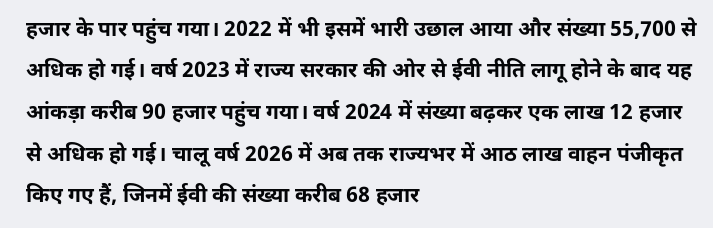हजार के पार पहुंच गया। 2022 में भी इसमें भारी उछाल आया और संख्या 55,700 से अधिक हो गई। वर्ष 2023 में राज्य सरकार की ओर से ईवी नीति लागू होने के बाद यह आंकड़ा करीब 90 हजार पहुंच गया। वर्ष 2024 में संख्या बढ़कर एक लाख 12 हजार से अधिक हो गई। चालू वर्ष 2026 में अब तक राज्यभर में आठ लाख वाहन पंजीकृत किए गए हैं, जिनमें ईवी की संख्या करीब 68 हजार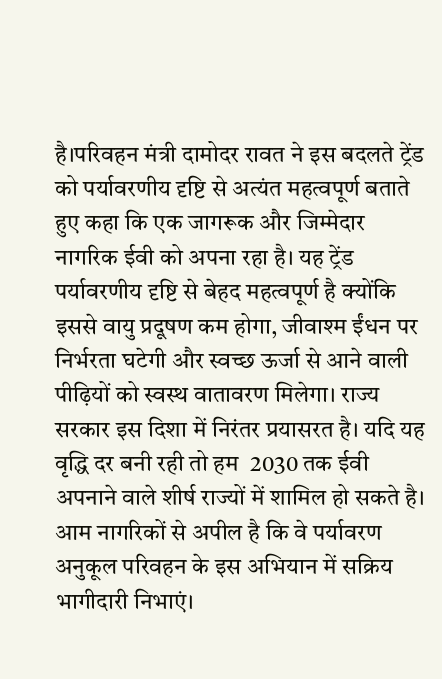है।परिवहन मंत्री दामोदर रावत ने इस बदलते ट्रेंड को पर्यावरणीय दृष्टि से अत्यंत महत्वपूर्ण बताते हुए कहा कि एक जागरूक और जिम्मेदार नागरिक ईवी को अपना रहा है। यह ट्रेंड पर्यावरणीय दृष्टि से बेहद महत्वपूर्ण है क्योंकि इससे वायु प्रदूषण कम होगा, जीवाश्म ईंधन पर निर्भरता घटेगी और स्वच्छ ऊर्जा से आने वाली पीढ़ियों को स्वस्थ वातावरण मिलेगा। राज्य सरकार इस दिशा में निरंतर प्रयासरत है। यदि यह वृद्धि दर बनी रही तो हम  2030 तक ईवी अपनाने वाले शीर्ष राज्यों में शामिल हो सकते है। आम नागरिकों से अपील है कि वे पर्यावरण अनुकूल परिवहन के इस अभियान में सक्रिय भागीदारी निभाएं।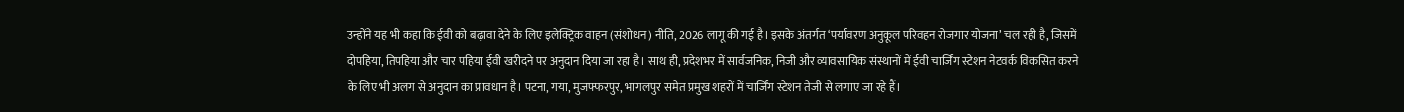उन्होंने यह भी कहा कि ईवी को बढ़ावा देने के लिए इलेक्ट्रिक वाहन (संशोधन) नीति, 2026 लागू की गई है। इसके अंतर्गत ‘पर्यावरण अनुकूल परिवहन रोजगार योजना’ चल रही है, जिसमें दोपहिया, तिपहिया और चार पहिया ईवी खरीदने पर अनुदान दिया जा रहा है। साथ ही, प्रदेशभर में सार्वजनिक, निजी और व्यावसायिक संस्थानों में ईवी चार्जिंग स्टेशन नेटवर्क विकसित करने के लिए भी अलग से अनुदान का प्रावधान है। पटना, गया, मुजफ्फरपुर, भागलपुर समेत प्रमुख शहरों में चार्जिंग स्टेशन तेजी से लगाए जा रहे हैं।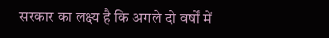सरकार का लक्ष्य है कि अगले दो वर्षों में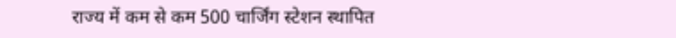राज्य में कम से कम 500 चार्जिंग स्टेशन स्थापित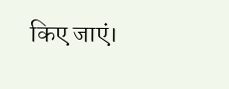किए जाएं।